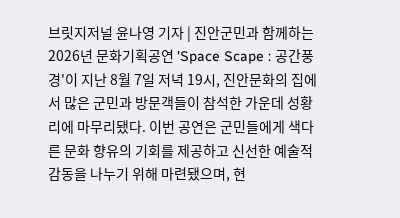브릿지저널 윤나영 기자 | 진안군민과 함께하는 2026년 문화기획공연 'Space Scape : 공간풍경'이 지난 8월 7일 저녁 19시, 진안문화의 집에서 많은 군민과 방문객들이 참석한 가운데 성황리에 마무리됐다. 이번 공연은 군민들에게 색다른 문화 향유의 기회를 제공하고 신선한 예술적 감동을 나누기 위해 마련됐으며, 현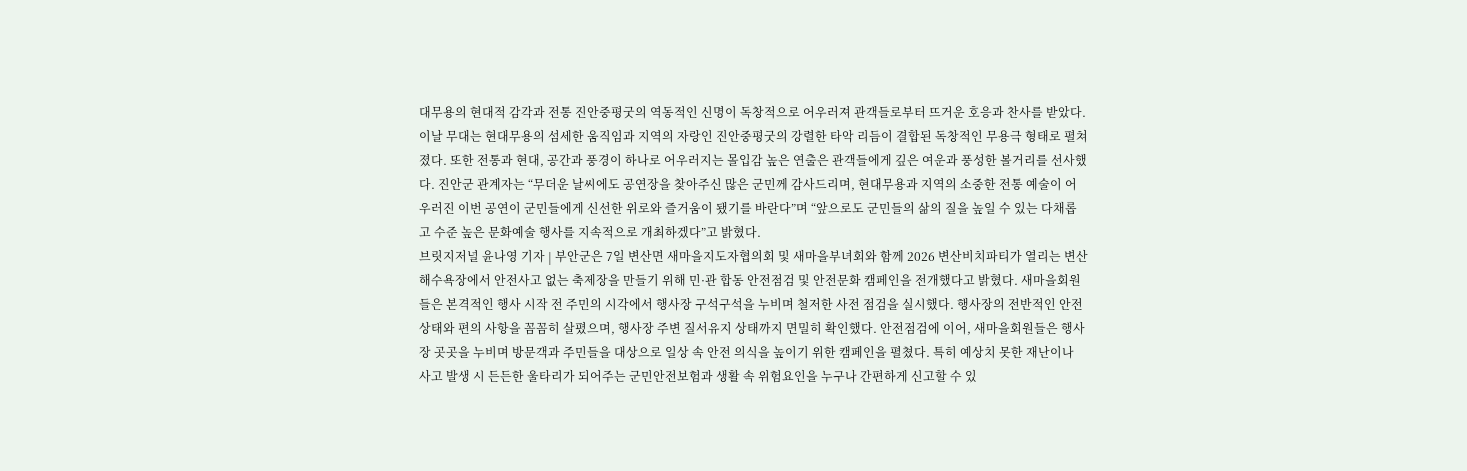대무용의 현대적 감각과 전통 진안중평굿의 역동적인 신명이 독창적으로 어우러져 관객들로부터 뜨거운 호응과 찬사를 받았다. 이날 무대는 현대무용의 섬세한 움직임과 지역의 자랑인 진안중평굿의 강렬한 타악 리듬이 결합된 독창적인 무용극 형태로 펼쳐졌다. 또한 전통과 현대, 공간과 풍경이 하나로 어우러지는 몰입감 높은 연출은 관객들에게 깊은 여운과 풍성한 볼거리를 선사했다. 진안군 관계자는 “무더운 날씨에도 공연장을 찾아주신 많은 군민께 감사드리며, 현대무용과 지역의 소중한 전통 예술이 어우러진 이번 공연이 군민들에게 신선한 위로와 즐거움이 됐기를 바란다”며 “앞으로도 군민들의 삶의 질을 높일 수 있는 다채롭고 수준 높은 문화예술 행사를 지속적으로 개최하겠다”고 밝혔다.
브릿지저널 윤나영 기자 | 부안군은 7일 변산면 새마을지도자협의회 및 새마을부녀회와 함께 2026 변산비치파티가 열리는 변산해수욕장에서 안전사고 없는 축제장을 만들기 위해 민·관 합동 안전점검 및 안전문화 캠페인을 전개했다고 밝혔다. 새마을회원들은 본격적인 행사 시작 전 주민의 시각에서 행사장 구석구석을 누비며 철저한 사전 점검을 실시했다. 행사장의 전반적인 안전 상태와 편의 사항을 꼼꼼히 살폈으며, 행사장 주변 질서유지 상태까지 면밀히 확인했다. 안전점검에 이어, 새마을회원들은 행사장 곳곳을 누비며 방문객과 주민들을 대상으로 일상 속 안전 의식을 높이기 위한 캠페인을 펼쳤다. 특히 예상치 못한 재난이나 사고 발생 시 든든한 울타리가 되어주는 군민안전보험과 생활 속 위험요인을 누구나 간편하게 신고할 수 있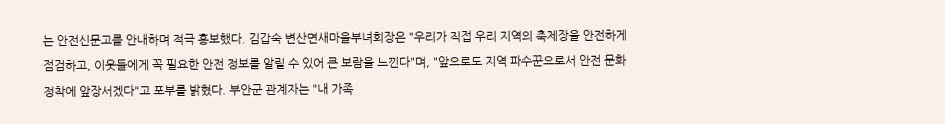는 안전신문고를 안내하며 적극 홍보했다. 김갑숙 변산면새마을부녀회장은 "우리가 직접 우리 지역의 축제장을 안전하게 점검하고, 이웃들에게 꼭 필요한 안전 정보를 알릴 수 있어 큰 보람을 느낀다"며, "앞으로도 지역 파수꾼으로서 안전 문화 정착에 앞장서겠다"고 포부를 밝혔다. 부안군 관계자는 "내 가족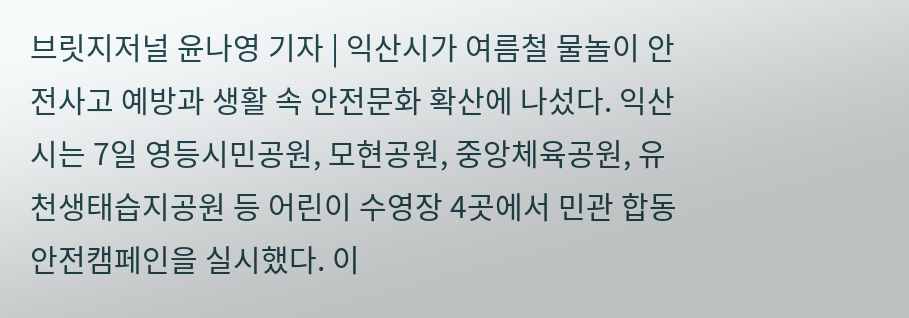브릿지저널 윤나영 기자 | 익산시가 여름철 물놀이 안전사고 예방과 생활 속 안전문화 확산에 나섰다. 익산시는 7일 영등시민공원, 모현공원, 중앙체육공원, 유천생태습지공원 등 어린이 수영장 4곳에서 민관 합동 안전캠페인을 실시했다. 이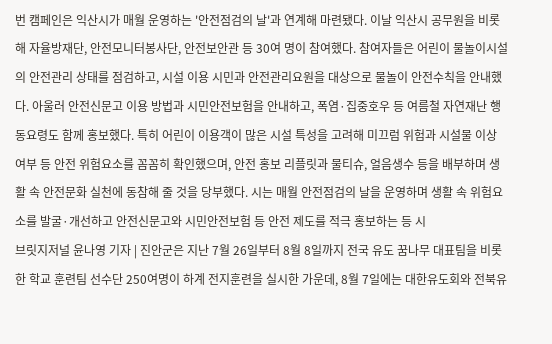번 캠페인은 익산시가 매월 운영하는 '안전점검의 날'과 연계해 마련됐다. 이날 익산시 공무원을 비롯해 자율방재단, 안전모니터봉사단, 안전보안관 등 30여 명이 참여했다. 참여자들은 어린이 물놀이시설의 안전관리 상태를 점검하고, 시설 이용 시민과 안전관리요원을 대상으로 물놀이 안전수칙을 안내했다. 아울러 안전신문고 이용 방법과 시민안전보험을 안내하고, 폭염·집중호우 등 여름철 자연재난 행동요령도 함께 홍보했다. 특히 어린이 이용객이 많은 시설 특성을 고려해 미끄럼 위험과 시설물 이상 여부 등 안전 위험요소를 꼼꼼히 확인했으며, 안전 홍보 리플릿과 물티슈, 얼음생수 등을 배부하며 생활 속 안전문화 실천에 동참해 줄 것을 당부했다. 시는 매월 안전점검의 날을 운영하며 생활 속 위험요소를 발굴·개선하고 안전신문고와 시민안전보험 등 안전 제도를 적극 홍보하는 등 시
브릿지저널 윤나영 기자 | 진안군은 지난 7월 26일부터 8월 8일까지 전국 유도 꿈나무 대표팀을 비롯한 학교 훈련팀 선수단 250여명이 하계 전지훈련을 실시한 가운데, 8월 7일에는 대한유도회와 전북유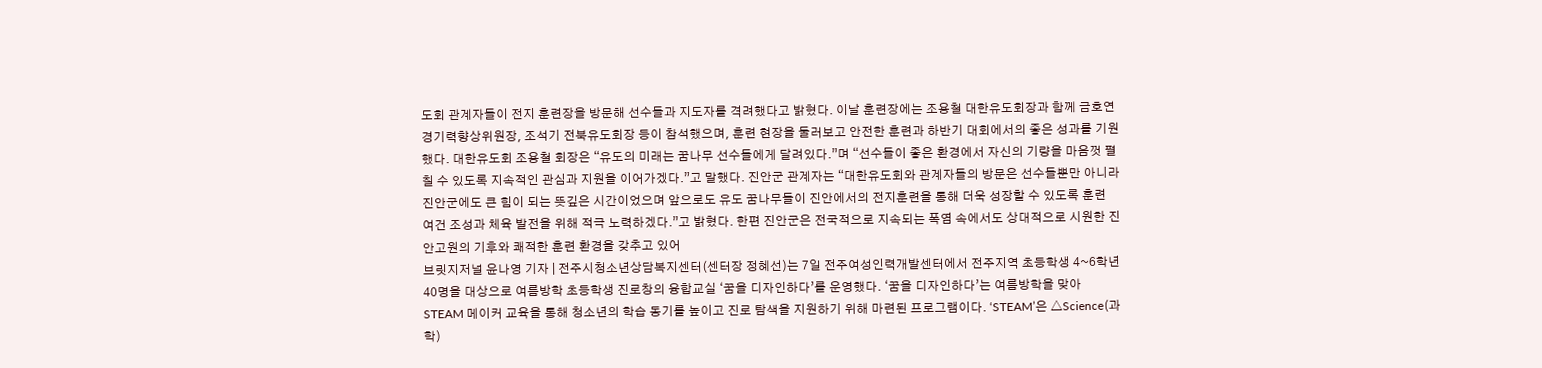도회 관계자들이 전지 훈련장을 방문해 선수들과 지도자를 격려했다고 밝혔다. 이날 훈련장에는 조용철 대한유도회장과 함께 금호연 경기력향상위원장, 조석기 전북유도회장 등이 참석했으며, 훈련 현장을 둘러보고 안전한 훈련과 하반기 대회에서의 좋은 성과를 기원했다. 대한유도회 조용철 회장은 “유도의 미래는 꿈나무 선수들에게 달려있다.”며 “선수들이 좋은 환경에서 자신의 기량을 마음껏 펼칠 수 있도록 지속적인 관심과 지원을 이어가겠다.”고 말했다. 진안군 관계자는 “대한유도회와 관계자들의 방문은 선수들뿐만 아니라 진안군에도 큰 힘이 되는 뜻깊은 시간이었으며 앞으로도 유도 꿈나무들이 진안에서의 전지훈련을 통해 더욱 성장할 수 있도록 훈련 여건 조성과 체육 발전을 위해 적극 노력하겠다.”고 밝혔다. 한편 진안군은 전국적으로 지속되는 폭염 속에서도 상대적으로 시원한 진안고원의 기후와 쾌적한 훈련 환경을 갖추고 있어
브릿지저널 윤나영 기자 | 전주시청소년상담복지센터(센터장 정혜선)는 7일 전주여성인력개발센터에서 전주지역 초등학생 4~6학년 40명을 대상으로 여름방학 초등학생 진로창의 융합교실 ‘꿈을 디자인하다’를 운영했다. ‘꿈을 디자인하다’는 여름방학을 맞아 STEAM 메이커 교육을 통해 청소년의 학습 동기를 높이고 진로 탐색을 지원하기 위해 마련된 프로그램이다. ‘STEAM’은 △Science(과학)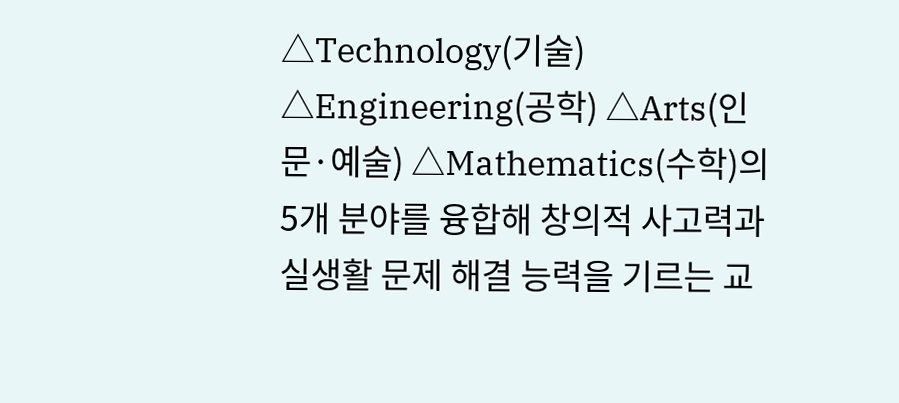△Technology(기술) △Engineering(공학) △Arts(인문·예술) △Mathematics(수학)의 5개 분야를 융합해 창의적 사고력과 실생활 문제 해결 능력을 기르는 교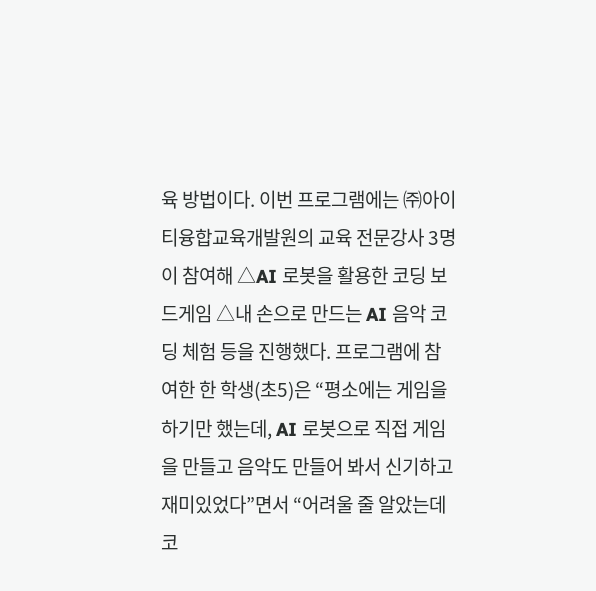육 방법이다. 이번 프로그램에는 ㈜아이티융합교육개발원의 교육 전문강사 3명이 참여해 △AI 로봇을 활용한 코딩 보드게임 △내 손으로 만드는 AI 음악 코딩 체험 등을 진행했다. 프로그램에 참여한 한 학생(초5)은 “평소에는 게임을 하기만 했는데, AI 로봇으로 직접 게임을 만들고 음악도 만들어 봐서 신기하고 재미있었다”면서 “어려울 줄 알았는데 코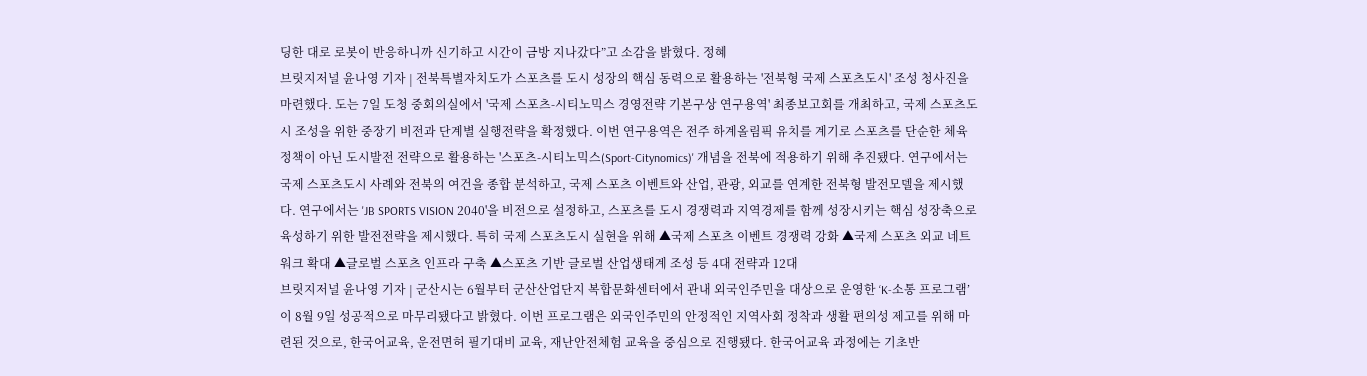딩한 대로 로봇이 반응하니까 신기하고 시간이 금방 지나갔다”고 소감을 밝혔다. 정혜
브릿지저널 윤나영 기자 | 전북특별자치도가 스포츠를 도시 성장의 핵심 동력으로 활용하는 '전북형 국제 스포츠도시' 조성 청사진을 마련했다. 도는 7일 도청 중회의실에서 '국제 스포츠-시티노믹스 경영전략 기본구상 연구용역' 최종보고회를 개최하고, 국제 스포츠도시 조성을 위한 중장기 비전과 단계별 실행전략을 확정했다. 이번 연구용역은 전주 하계올림픽 유치를 계기로 스포츠를 단순한 체육정책이 아닌 도시발전 전략으로 활용하는 '스포츠-시티노믹스(Sport-Citynomics)' 개념을 전북에 적용하기 위해 추진됐다. 연구에서는 국제 스포츠도시 사례와 전북의 여건을 종합 분석하고, 국제 스포츠 이벤트와 산업, 관광, 외교를 연계한 전북형 발전모델을 제시했다. 연구에서는 'JB SPORTS VISION 2040'을 비전으로 설정하고, 스포츠를 도시 경쟁력과 지역경제를 함께 성장시키는 핵심 성장축으로 육성하기 위한 발전전략을 제시했다. 특히 국제 스포츠도시 실현을 위해 ▲국제 스포츠 이벤트 경쟁력 강화 ▲국제 스포츠 외교 네트워크 확대 ▲글로벌 스포츠 인프라 구축 ▲스포츠 기반 글로벌 산업생태계 조성 등 4대 전략과 12대
브릿지저널 윤나영 기자 | 군산시는 6월부터 군산산업단지 복합문화센터에서 관내 외국인주민을 대상으로 운영한 ‘K-소통 프로그램’이 8월 9일 성공적으로 마무리됐다고 밝혔다. 이번 프로그램은 외국인주민의 안정적인 지역사회 정착과 생활 편의성 제고를 위해 마련된 것으로, 한국어교육, 운전면허 필기대비 교육, 재난안전체험 교육을 중심으로 진행됐다. 한국어교육 과정에는 기초반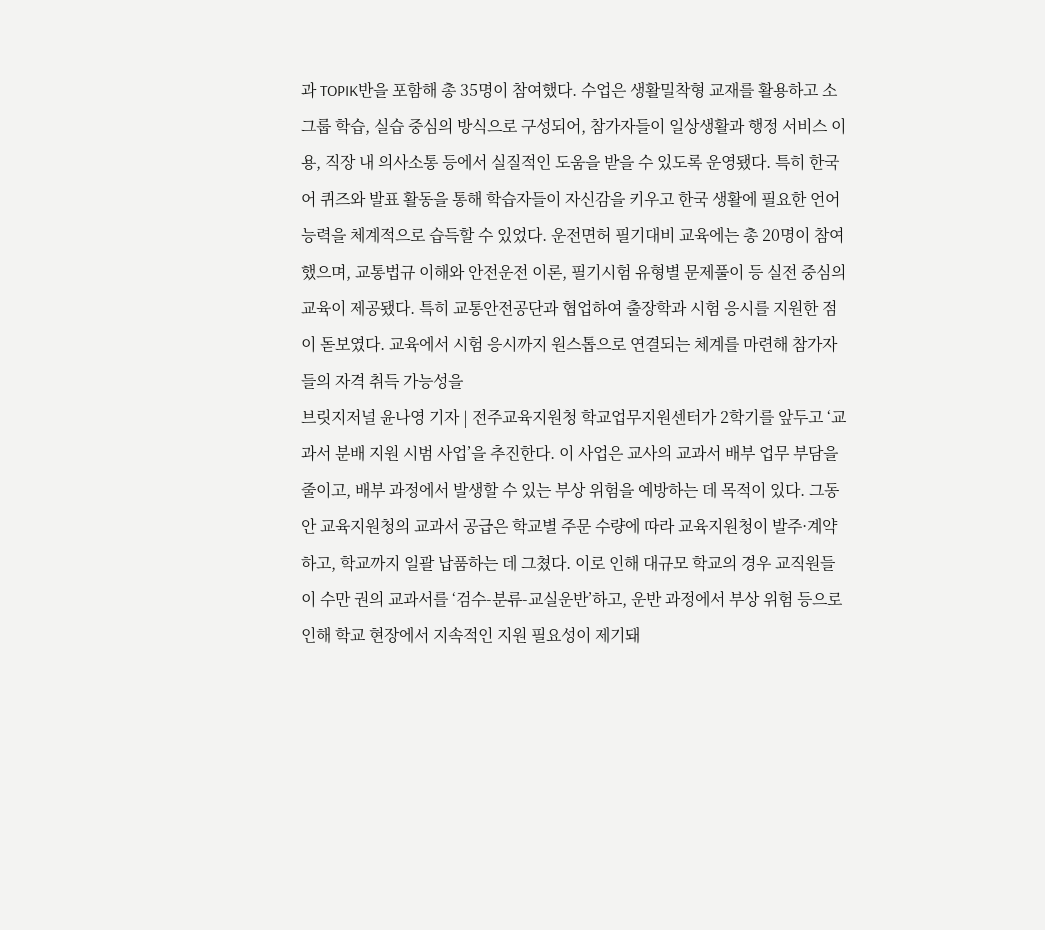과 TOPIK반을 포함해 총 35명이 참여했다. 수업은 생활밀착형 교재를 활용하고 소그룹 학습, 실습 중심의 방식으로 구성되어, 참가자들이 일상생활과 행정 서비스 이용, 직장 내 의사소통 등에서 실질적인 도움을 받을 수 있도록 운영됐다. 특히 한국어 퀴즈와 발표 활동을 통해 학습자들이 자신감을 키우고 한국 생활에 필요한 언어 능력을 체계적으로 습득할 수 있었다. 운전면허 필기대비 교육에는 총 20명이 참여했으며, 교통법규 이해와 안전운전 이론, 필기시험 유형별 문제풀이 등 실전 중심의 교육이 제공됐다. 특히 교통안전공단과 협업하여 출장학과 시험 응시를 지원한 점이 돋보였다. 교육에서 시험 응시까지 원스톱으로 연결되는 체계를 마련해 참가자들의 자격 취득 가능성을
브릿지저널 윤나영 기자 | 전주교육지원청 학교업무지원센터가 2학기를 앞두고 ‘교과서 분배 지원 시범 사업’을 추진한다. 이 사업은 교사의 교과서 배부 업무 부담을 줄이고, 배부 과정에서 발생할 수 있는 부상 위험을 예방하는 데 목적이 있다. 그동안 교육지원청의 교과서 공급은 학교별 주문 수량에 따라 교육지원청이 발주·계약하고, 학교까지 일괄 납품하는 데 그쳤다. 이로 인해 대규모 학교의 경우 교직원들이 수만 권의 교과서를 ‘검수-분류-교실운반’하고, 운반 과정에서 부상 위험 등으로 인해 학교 현장에서 지속적인 지원 필요성이 제기돼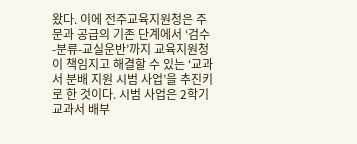왔다. 이에 전주교육지원청은 주문과 공급의 기존 단계에서 ‘검수-분류-교실운반’까지 교육지원청이 책임지고 해결할 수 있는 ‘교과서 분배 지원 시범 사업’을 추진키로 한 것이다. 시범 사업은 2학기 교과서 배부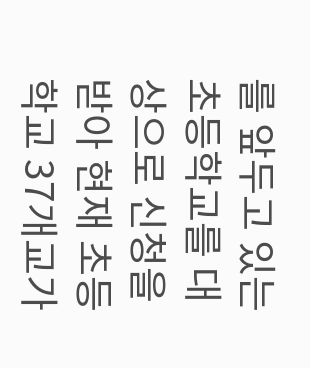를 앞두고 있는 초등학교를 대상으로 신청을 받아 현재 초등학교 37개교가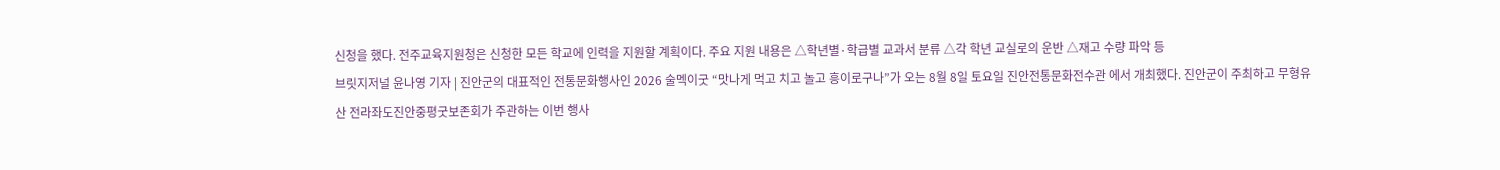신청을 했다. 전주교육지원청은 신청한 모든 학교에 인력을 지원할 계획이다. 주요 지원 내용은 △학년별·학급별 교과서 분류 △각 학년 교실로의 운반 △재고 수량 파악 등
브릿지저널 윤나영 기자 | 진안군의 대표적인 전통문화행사인 2026 술멕이굿 “맛나게 먹고 치고 놀고 흥이로구나”가 오는 8월 8일 토요일 진안전통문화전수관 에서 개최했다. 진안군이 주최하고 무형유산 전라좌도진안중평굿보존회가 주관하는 이번 행사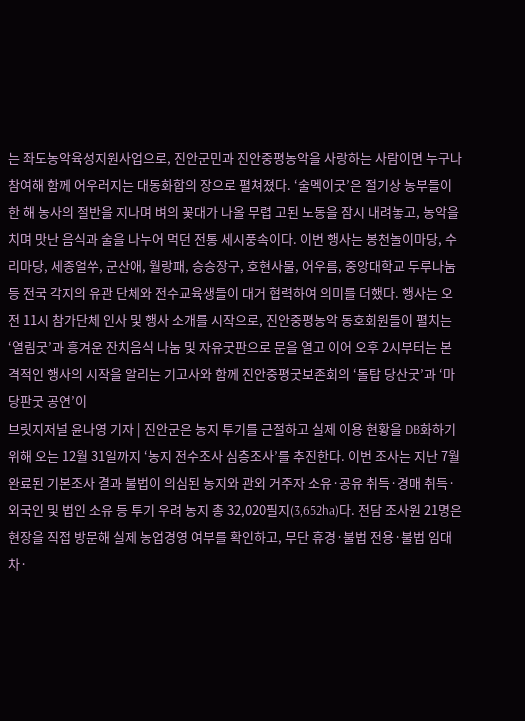는 좌도농악육성지원사업으로, 진안군민과 진안중평농악을 사랑하는 사람이면 누구나 참여해 함께 어우러지는 대동화합의 장으로 펼쳐졌다. ‘술멕이굿’은 절기상 농부들이 한 해 농사의 절반을 지나며 벼의 꽃대가 나올 무렵 고된 노동을 잠시 내려놓고, 농악을 치며 맛난 음식과 술을 나누어 먹던 전통 세시풍속이다. 이번 행사는 봉천놀이마당, 수리마당, 세종얼쑤, 군산애, 월랑패, 승승장구, 호현사물, 어우름, 중앙대학교 두루나눔 등 전국 각지의 유관 단체와 전수교육생들이 대거 협력하여 의미를 더했다. 행사는 오전 11시 참가단체 인사 및 행사 소개를 시작으로, 진안중평농악 동호회원들이 펼치는 ‘열림굿’과 흥겨운 잔치음식 나눔 및 자유굿판으로 문을 열고 이어 오후 2시부터는 본격적인 행사의 시작을 알리는 기고사와 함께 진안중평굿보존회의 ‘돌탑 당산굿’과 ‘마당판굿 공연’이
브릿지저널 윤나영 기자 | 진안군은 농지 투기를 근절하고 실제 이용 현황을 DB화하기 위해 오는 12월 31일까지 ‘농지 전수조사 심층조사’를 추진한다. 이번 조사는 지난 7월 완료된 기본조사 결과 불법이 의심된 농지와 관외 거주자 소유·공유 취득·경매 취득·외국인 및 법인 소유 등 투기 우려 농지 총 32,020필지(3,652ha)다. 전담 조사원 21명은 현장을 직접 방문해 실제 농업경영 여부를 확인하고, 무단 휴경·불법 전용·불법 임대차·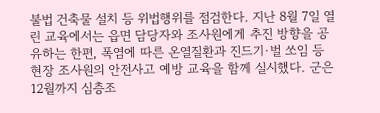불법 건축물 설치 등 위법행위를 점검한다. 지난 8월 7일 열린 교육에서는 읍면 담당자와 조사원에게 추진 방향을 공유하는 한편, 폭염에 따른 온열질환과 진드기·벌 쏘임 등 현장 조사원의 안전사고 예방 교육을 함께 실시했다. 군은 12월까지 심층조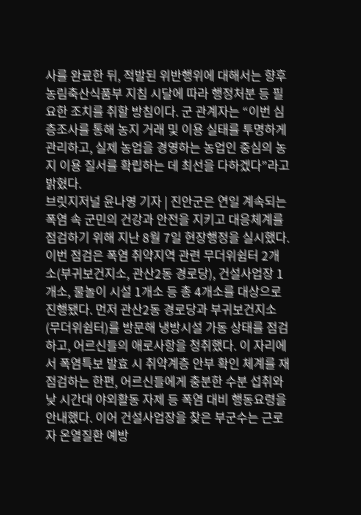사를 완료한 뒤, 적발된 위반행위에 대해서는 향후 농림축산식품부 지침 시달에 따라 행정처분 등 필요한 조치를 취할 방침이다. 군 관계자는 “이번 심층조사를 통해 농지 거래 및 이용 실태를 투명하게 관리하고, 실제 농업을 경영하는 농업인 중심의 농지 이용 질서를 확립하는 데 최선을 다하겠다”라고 밝혔다.
브릿지저널 윤나영 기자 | 진안군은 연일 계속되는 폭염 속 군민의 건강과 안전을 지키고 대응체계를 점검하기 위해 지난 8월 7일 현장행정을 실시했다. 이번 점검은 폭염 취약지역 관련 무더위쉼터 2개소(부귀보건지소, 관산2동 경로당), 건설사업장 1개소, 물놀이 시설 1개소 등 총 4개소를 대상으로 진행됐다. 먼저 관산2동 경로당과 부귀보건지소(무더위쉼터)를 방문해 냉방시설 가동 상태를 점검하고, 어르신들의 애로사항을 청취했다. 이 자리에서 폭염특보 발효 시 취약계층 안부 확인 체계를 재점검하는 한편, 어르신들에게 충분한 수분 섭취와 낮 시간대 야외활동 자제 등 폭염 대비 행동요령을 안내했다. 이어 건설사업장을 찾은 부군수는 근로자 온열질환 예방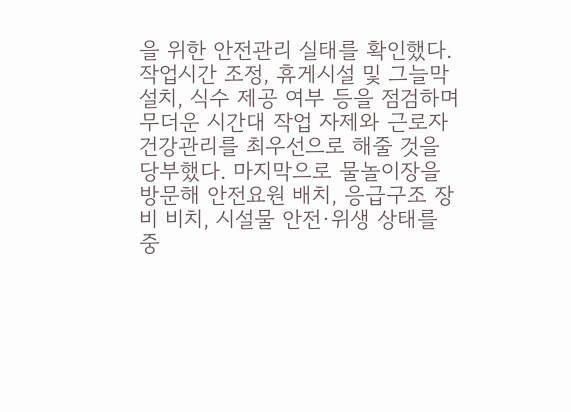을 위한 안전관리 실태를 확인했다. 작업시간 조정, 휴게시설 및 그늘막 설치, 식수 제공 여부 등을 점검하며 무더운 시간대 작업 자제와 근로자 건강관리를 최우선으로 해줄 것을 당부했다. 마지막으로 물놀이장을 방문해 안전요원 배치, 응급구조 장비 비치, 시설물 안전·위생 상태를 중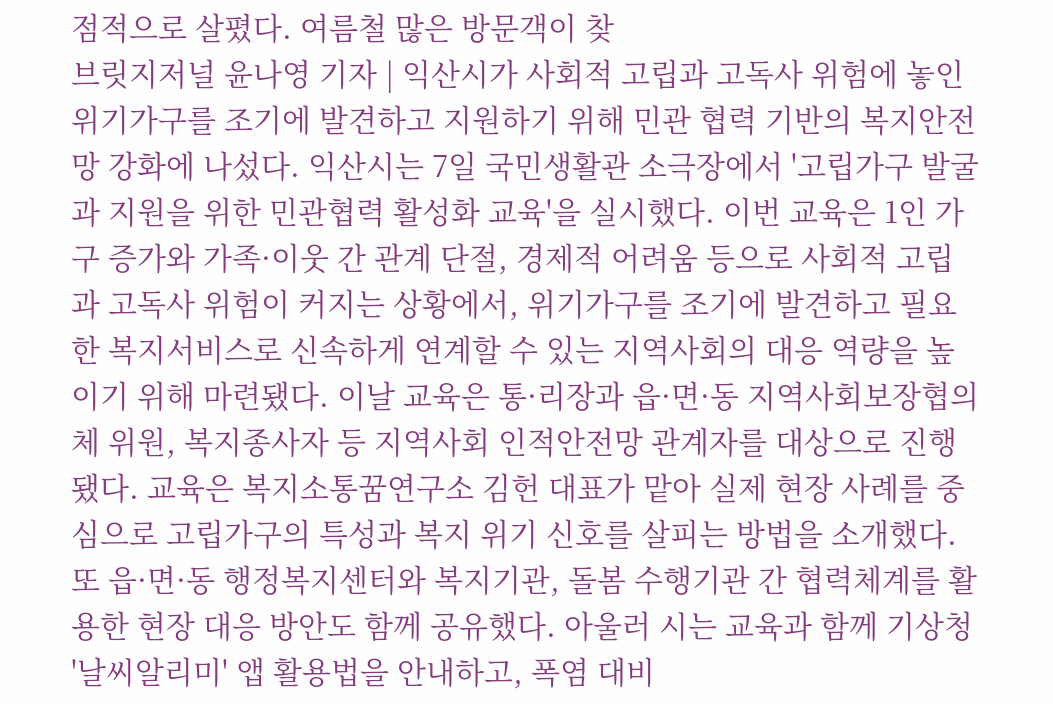점적으로 살폈다. 여름철 많은 방문객이 찾
브릿지저널 윤나영 기자 | 익산시가 사회적 고립과 고독사 위험에 놓인 위기가구를 조기에 발견하고 지원하기 위해 민관 협력 기반의 복지안전망 강화에 나섰다. 익산시는 7일 국민생활관 소극장에서 '고립가구 발굴과 지원을 위한 민관협력 활성화 교육'을 실시했다. 이번 교육은 1인 가구 증가와 가족·이웃 간 관계 단절, 경제적 어려움 등으로 사회적 고립과 고독사 위험이 커지는 상황에서, 위기가구를 조기에 발견하고 필요한 복지서비스로 신속하게 연계할 수 있는 지역사회의 대응 역량을 높이기 위해 마련됐다. 이날 교육은 통·리장과 읍·면·동 지역사회보장협의체 위원, 복지종사자 등 지역사회 인적안전망 관계자를 대상으로 진행됐다. 교육은 복지소통꿈연구소 김헌 대표가 맡아 실제 현장 사례를 중심으로 고립가구의 특성과 복지 위기 신호를 살피는 방법을 소개했다. 또 읍·면·동 행정복지센터와 복지기관, 돌봄 수행기관 간 협력체계를 활용한 현장 대응 방안도 함께 공유했다. 아울러 시는 교육과 함께 기상청 '날씨알리미' 앱 활용법을 안내하고, 폭염 대비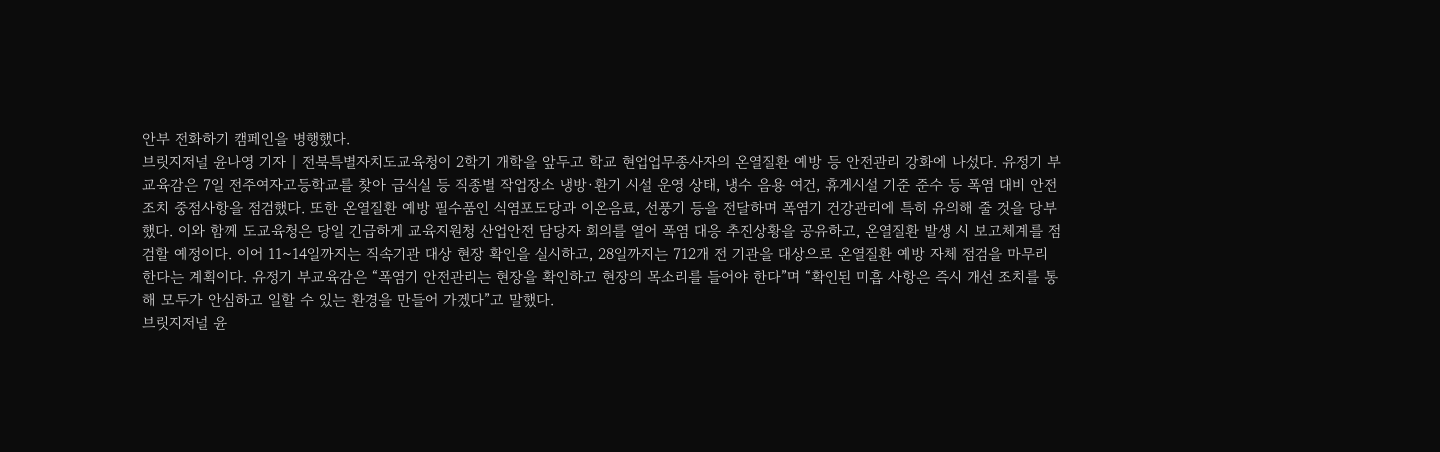안부 전화하기 캠페인을 병행했다.
브릿지저널 윤나영 기자 | 전북특별자치도교육청이 2학기 개학을 앞두고 학교 현업업무종사자의 온열질환 예방 등 안전관리 강화에 나섰다. 유정기 부교육감은 7일 전주여자고등학교를 찾아 급식실 등 직종별 작업장소 냉방·환기 시설 운영 상태, 냉수 음용 여건, 휴게시설 기준 준수 등 폭염 대비 안전조치 중점사항을 점검했다. 또한 온열질환 예방 필수품인 식염포도당과 이온음료, 선풍기 등을 전달하며 폭염기 건강관리에 특히 유의해 줄 것을 당부했다. 이와 함께 도교육청은 당일 긴급하게 교육지원청 산업안전 담당자 회의를 열어 폭염 대응 추진상황을 공유하고, 온열질환 발생 시 보고체계를 점검할 예정이다. 이어 11~14일까지는 직속기관 대상 현장 확인을 실시하고, 28일까지는 712개 전 기관을 대상으로 온열질환 예방 자체 점검을 마무리한다는 계획이다. 유정기 부교육감은 “폭염기 안전관리는 현장을 확인하고 현장의 목소리를 들어야 한다”며 “확인된 미흡 사항은 즉시 개선 조치를 통해 모두가 안심하고 일할 수 있는 환경을 만들어 가겠다”고 말했다.
브릿지저널 윤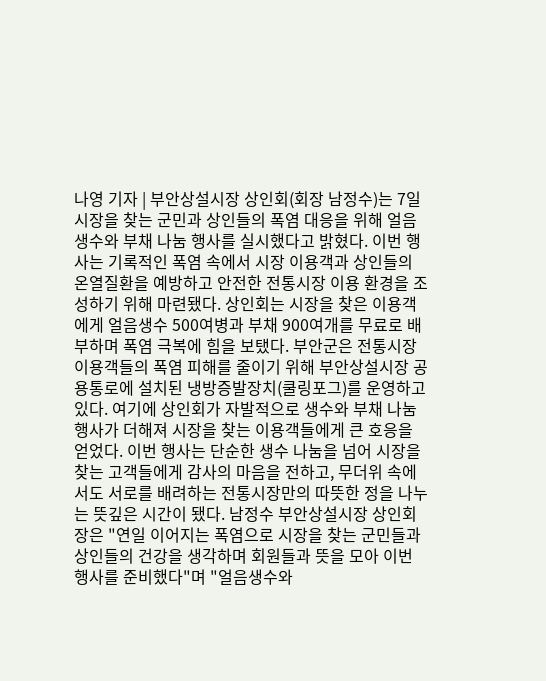나영 기자 | 부안상설시장 상인회(회장 남정수)는 7일 시장을 찾는 군민과 상인들의 폭염 대응을 위해 얼음생수와 부채 나눔 행사를 실시했다고 밝혔다. 이번 행사는 기록적인 폭염 속에서 시장 이용객과 상인들의 온열질환을 예방하고 안전한 전통시장 이용 환경을 조성하기 위해 마련됐다. 상인회는 시장을 찾은 이용객에게 얼음생수 500여병과 부채 900여개를 무료로 배부하며 폭염 극복에 힘을 보탰다. 부안군은 전통시장 이용객들의 폭염 피해를 줄이기 위해 부안상설시장 공용통로에 설치된 냉방증발장치(쿨링포그)를 운영하고 있다. 여기에 상인회가 자발적으로 생수와 부채 나눔행사가 더해져 시장을 찾는 이용객들에게 큰 호응을 얻었다. 이번 행사는 단순한 생수 나눔을 넘어 시장을 찾는 고객들에게 감사의 마음을 전하고, 무더위 속에서도 서로를 배려하는 전통시장만의 따뜻한 정을 나누는 뜻깊은 시간이 됐다. 남정수 부안상설시장 상인회장은 "연일 이어지는 폭염으로 시장을 찾는 군민들과 상인들의 건강을 생각하며 회원들과 뜻을 모아 이번 행사를 준비했다"며 "얼음생수와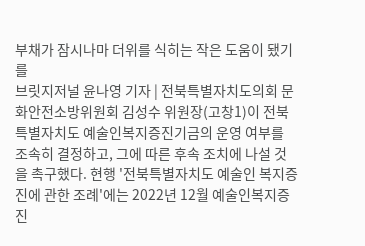부채가 잠시나마 더위를 식히는 작은 도움이 됐기를
브릿지저널 윤나영 기자 | 전북특별자치도의회 문화안전소방위원회 김성수 위원장(고창1)이 전북특별자치도 예술인복지증진기금의 운영 여부를 조속히 결정하고, 그에 따른 후속 조치에 나설 것을 촉구했다. 현행 '전북특별자치도 예술인 복지증진에 관한 조례'에는 2022년 12월 예술인복지증진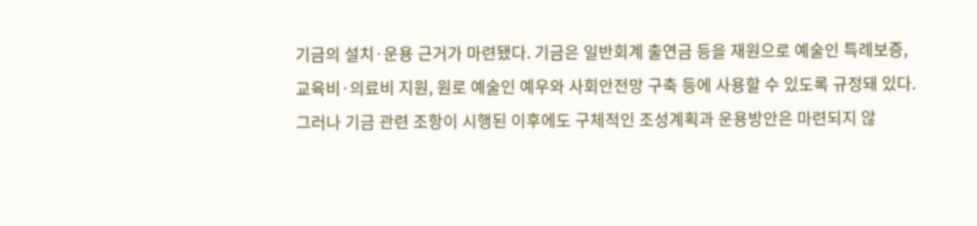기금의 설치·운용 근거가 마련됐다. 기금은 일반회계 출연금 등을 재원으로 예술인 특례보증, 교육비·의료비 지원, 원로 예술인 예우와 사회안전망 구축 등에 사용할 수 있도록 규정돼 있다. 그러나 기금 관련 조항이 시행된 이후에도 구체적인 조성계획과 운용방안은 마련되지 않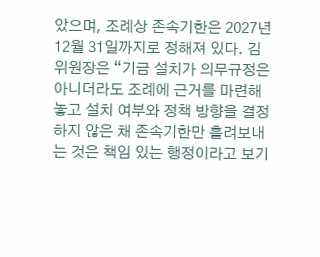았으며, 조례상 존속기한은 2027년 12월 31일까지로 정해져 있다. 김 위원장은 “기금 설치가 의무규정은 아니더라도 조례에 근거를 마련해 놓고 설치 여부와 정책 방향을 결정하지 않은 채 존속기한만 흘려보내는 것은 책임 있는 행정이라고 보기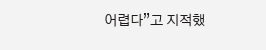어렵다”고 지적했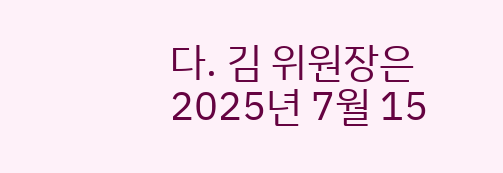다. 김 위원장은 2025년 7월 15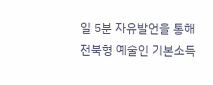일 5분 자유발언을 통해 전북형 예술인 기본소득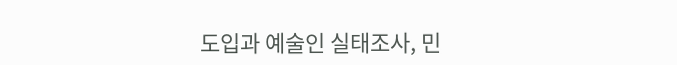도입과 예술인 실태조사, 민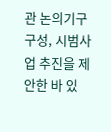관 논의기구 구성, 시범사업 추진을 제안한 바 있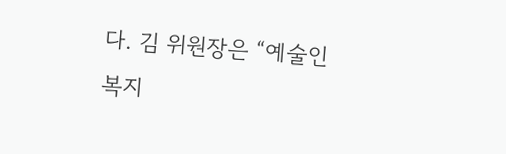다. 김 위원장은 “예술인복지